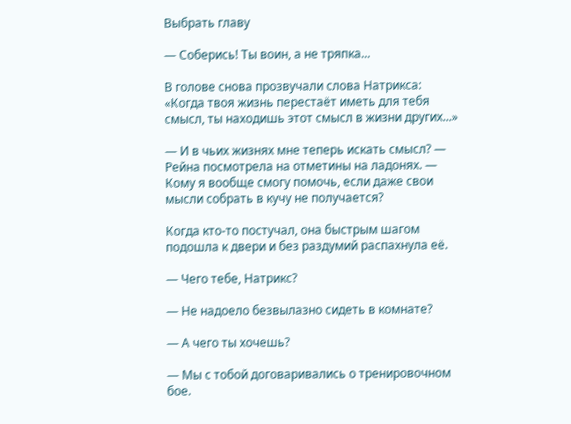Выбрать главу

— Соберись! Ты воин, а не тряпка...

В голове снова прозвучали слова Натрикса: «Когда твоя жизнь перестаёт иметь для тебя смысл, ты находишь этот смысл в жизни других...»

— И в чьих жизнях мне теперь искать смысл? — Рейна посмотрела на отметины на ладонях. — Кому я вообще смогу помочь, если даже свои мысли собрать в кучу не получается?

Когда кто-то постучал, она быстрым шагом подошла к двери и без раздумий распахнула её.

— Чего тебе, Натрикс?

— Не надоело безвылазно сидеть в комнате?

— А чего ты хочешь?

— Мы с тобой договаривались о тренировочном бое.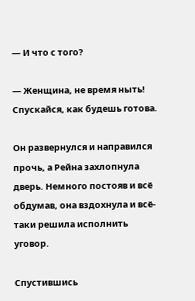— И что с того?

— Женщина, не время ныть! Спускайся, как будешь готова.

Он развернулся и направился прочь, а Рейна захлопнула дверь. Немного постояв и всё обдумав, она вздохнула и всё-таки решила исполнить уговор.

Спустившись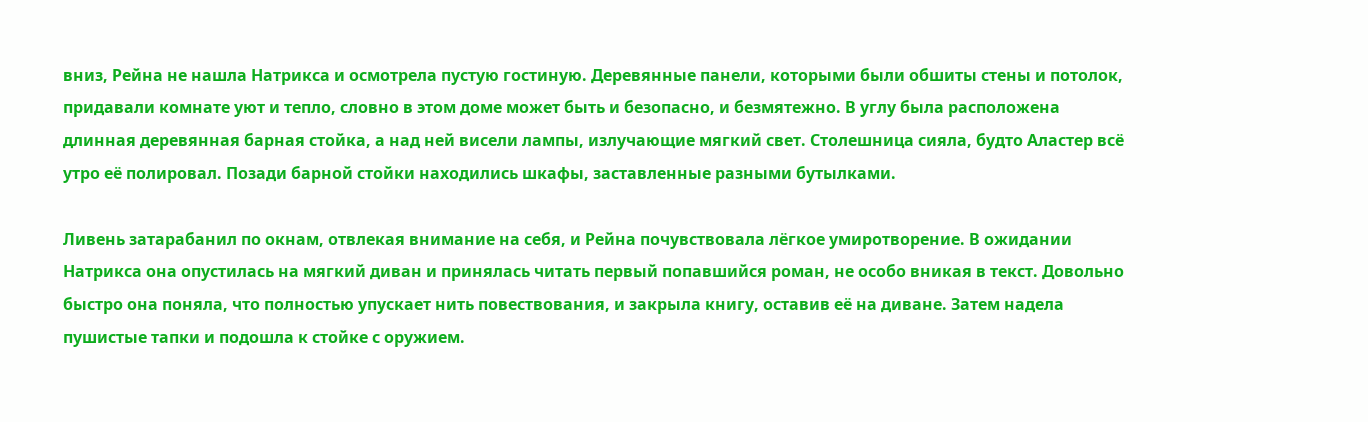вниз, Рейна не нашла Натрикса и осмотрела пустую гостиную. Деревянные панели, которыми были обшиты стены и потолок, придавали комнате уют и тепло, словно в этом доме может быть и безопасно, и безмятежно. В углу была расположена длинная деревянная барная стойка, а над ней висели лампы, излучающие мягкий свет. Столешница сияла, будто Аластер всё утро её полировал. Позади барной стойки находились шкафы, заставленные разными бутылками.

Ливень затарабанил по окнам, отвлекая внимание на себя, и Рейна почувствовала лёгкое умиротворение. В ожидании Натрикса она опустилась на мягкий диван и принялась читать первый попавшийся роман, не особо вникая в текст. Довольно быстро она поняла, что полностью упускает нить повествования, и закрыла книгу, оставив её на диване. Затем надела пушистые тапки и подошла к стойке с оружием.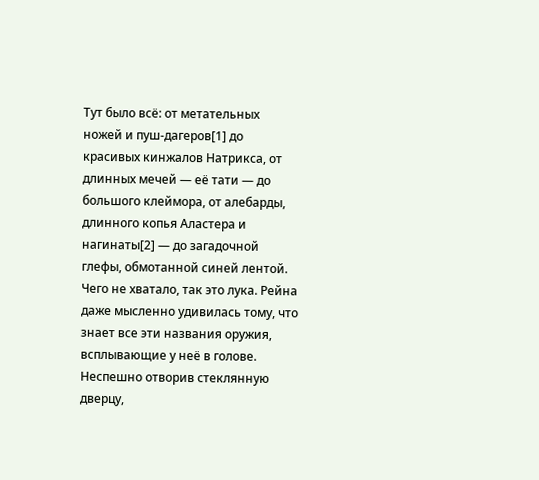Тут было всё: от метательных ножей и пуш-дагеров[1] до красивых кинжалов Натрикса, от длинных мечей — её тати — до большого клеймора, от алебарды, длинного копья Аластера и нагинаты[2] — до загадочной глефы, обмотанной синей лентой. Чего не хватало, так это лука. Рейна даже мысленно удивилась тому, что знает все эти названия оружия, всплывающие у неё в голове. Неспешно отворив стеклянную дверцу,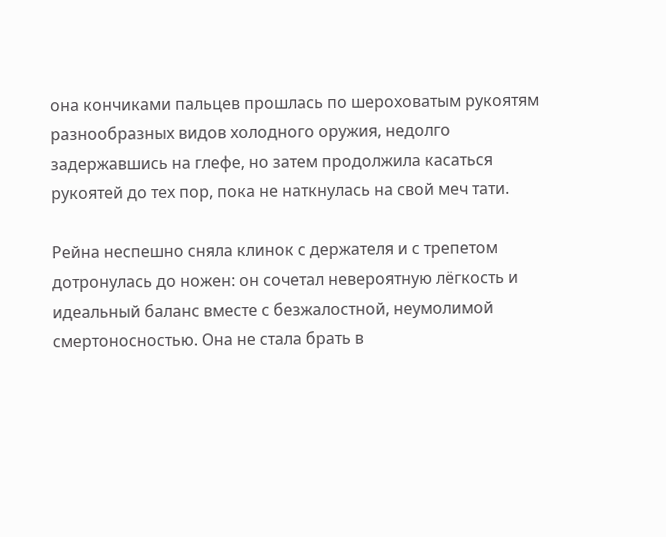она кончиками пальцев прошлась по шероховатым рукоятям разнообразных видов холодного оружия, недолго задержавшись на глефе, но затем продолжила касаться рукоятей до тех пор, пока не наткнулась на свой меч тати.

Рейна неспешно сняла клинок с держателя и с трепетом дотронулась до ножен: он сочетал невероятную лёгкость и идеальный баланс вместе с безжалостной, неумолимой смертоносностью. Она не стала брать в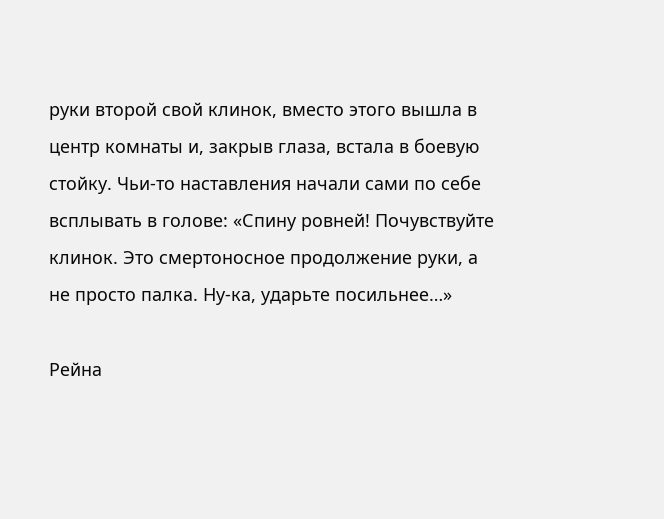руки второй свой клинок, вместо этого вышла в центр комнаты и, закрыв глаза, встала в боевую стойку. Чьи-то наставления начали сами по себе всплывать в голове: «Спину ровней! Почувствуйте клинок. Это смертоносное продолжение руки, а не просто палка. Ну-ка, ударьте посильнее…»

Рейна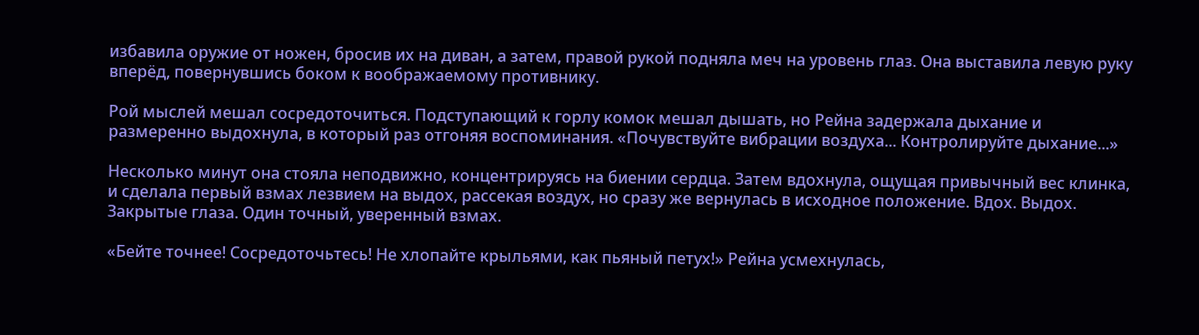избавила оружие от ножен, бросив их на диван, а затем, правой рукой подняла меч на уровень глаз. Она выставила левую руку вперёд, повернувшись боком к воображаемому противнику.

Рой мыслей мешал сосредоточиться. Подступающий к горлу комок мешал дышать, но Рейна задержала дыхание и размеренно выдохнула, в который раз отгоняя воспоминания. «Почувствуйте вибрации воздуха... Контролируйте дыхание...»

Несколько минут она стояла неподвижно, концентрируясь на биении сердца. Затем вдохнула, ощущая привычный вес клинка, и сделала первый взмах лезвием на выдох, рассекая воздух, но сразу же вернулась в исходное положение. Вдох. Выдох. Закрытые глаза. Один точный, уверенный взмах.

«Бейте точнее! Сосредоточьтесь! Не хлопайте крыльями, как пьяный петух!» Рейна усмехнулась,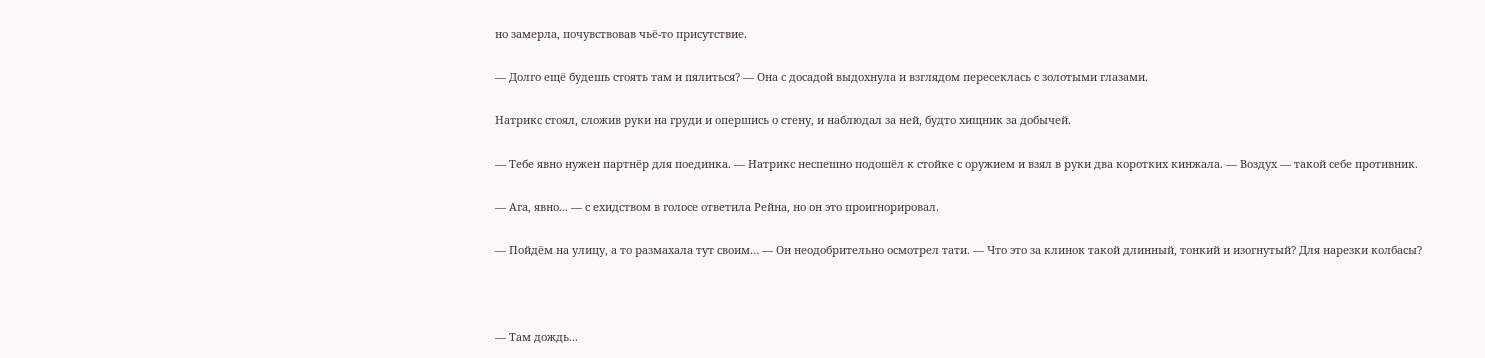но замерла, почувствовав чьё-то присутствие.

— Долго ещё будешь стоять там и пялиться? — Она с досадой выдохнула и взглядом пересеклась с золотыми глазами.

Натрикс стоял, сложив руки на груди и опершись о стену, и наблюдал за ней, будто хищник за добычей.

— Тебе явно нужен партнёр для поединка. — Натрикс неспешно подошёл к стойке с оружием и взял в руки два коротких кинжала. — Воздух — такой себе противник.

— Ага, явно... — с ехидством в голосе ответила Рейна, но он это проигнорировал.

— Пойдём на улицу, а то размахала тут своим… — Он неодобрительно осмотрел тати. — Что это за клинок такой длинный, тонкий и изогнутый? Для нарезки колбасы?



— Там дождь...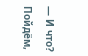— И что? Пойдём,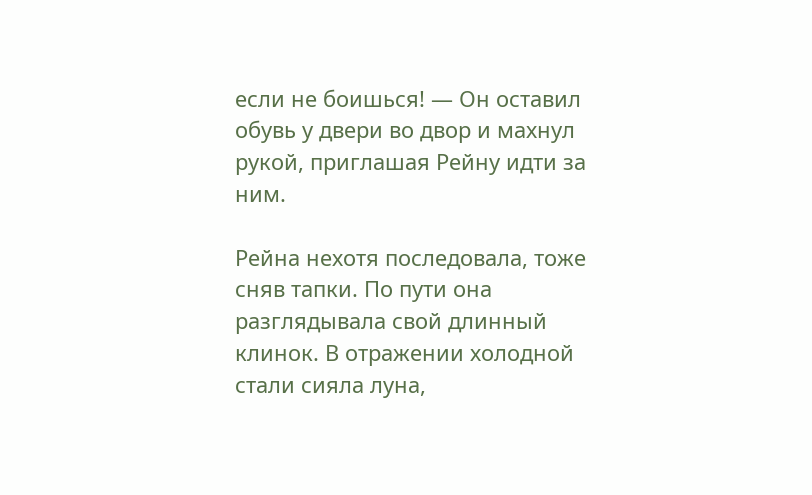если не боишься! — Он оставил обувь у двери во двор и махнул рукой, приглашая Рейну идти за ним.

Рейна нехотя последовала, тоже сняв тапки. По пути она разглядывала свой длинный клинок. В отражении холодной стали сияла луна,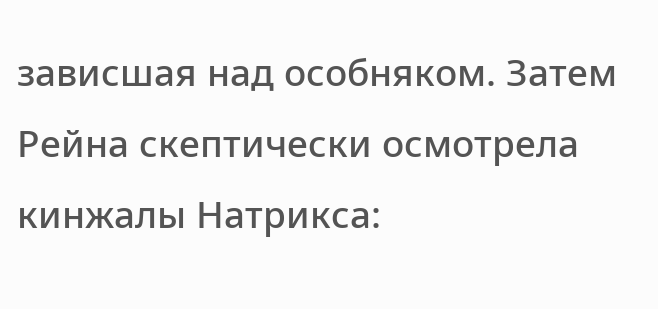зависшая над особняком. Затем Рейна скептически осмотрела кинжалы Натрикса: